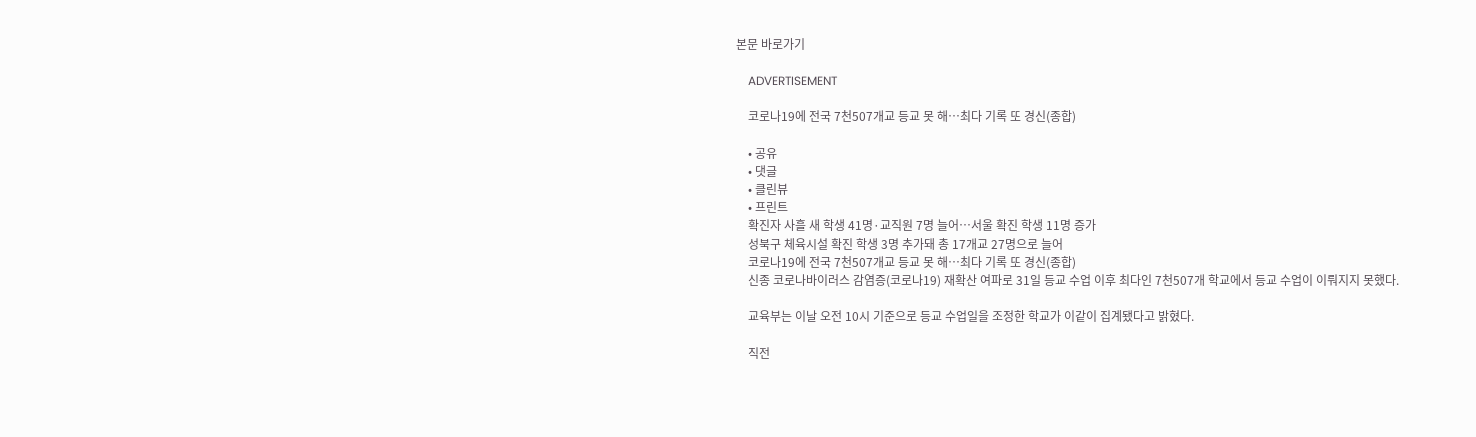본문 바로가기

    ADVERTISEMENT

    코로나19에 전국 7천507개교 등교 못 해…최다 기록 또 경신(종합)

    • 공유
    • 댓글
    • 클린뷰
    • 프린트
    확진자 사흘 새 학생 41명·교직원 7명 늘어…서울 확진 학생 11명 증가
    성북구 체육시설 확진 학생 3명 추가돼 총 17개교 27명으로 늘어
    코로나19에 전국 7천507개교 등교 못 해…최다 기록 또 경신(종합)
    신종 코로나바이러스 감염증(코로나19) 재확산 여파로 31일 등교 수업 이후 최다인 7천507개 학교에서 등교 수업이 이뤄지지 못했다.

    교육부는 이날 오전 10시 기준으로 등교 수업일을 조정한 학교가 이같이 집계됐다고 밝혔다.

    직전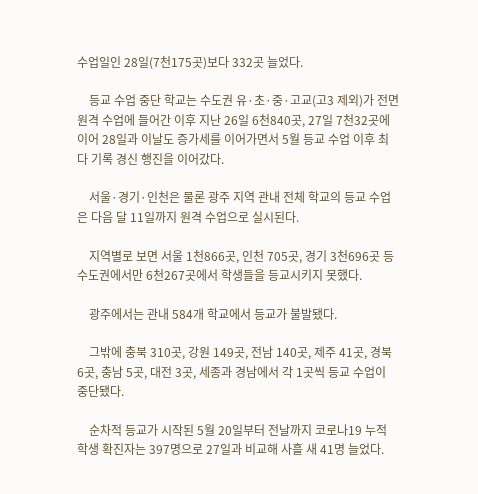수업일인 28일(7천175곳)보다 332곳 늘었다.

    등교 수업 중단 학교는 수도권 유·초·중·고교(고3 제외)가 전면 원격 수업에 들어간 이후 지난 26일 6천840곳, 27일 7천32곳에 이어 28일과 이날도 증가세를 이어가면서 5월 등교 수업 이후 최다 기록 경신 행진을 이어갔다.

    서울·경기·인천은 물론 광주 지역 관내 전체 학교의 등교 수업은 다음 달 11일까지 원격 수업으로 실시된다.

    지역별로 보면 서울 1천866곳, 인천 705곳, 경기 3천696곳 등 수도권에서만 6천267곳에서 학생들을 등교시키지 못했다.

    광주에서는 관내 584개 학교에서 등교가 불발됐다.

    그밖에 충북 310곳, 강원 149곳, 전남 140곳, 제주 41곳, 경북 6곳, 충남 5곳, 대전 3곳, 세종과 경남에서 각 1곳씩 등교 수업이 중단됐다.

    순차적 등교가 시작된 5월 20일부터 전날까지 코로나19 누적 학생 확진자는 397명으로 27일과 비교해 사흘 새 41명 늘었다.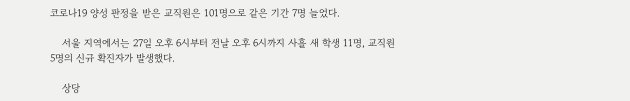코로나19 양성 판정을 받은 교직원은 101명으로 같은 기간 7명 늘었다.

    서울 지역에서는 27일 오후 6시부터 전날 오후 6시까지 사흘 새 학생 11명, 교직원 5명의 신규 확진자가 발생했다.

    상당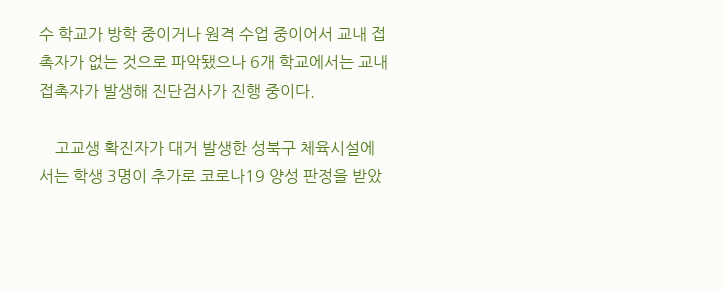수 학교가 방학 중이거나 원격 수업 중이어서 교내 접촉자가 없는 것으로 파악됐으나 6개 학교에서는 교내 접촉자가 발생해 진단검사가 진행 중이다.

    고교생 확진자가 대거 발생한 성북구 체육시설에서는 학생 3명이 추가로 코로나19 양성 판정을 받았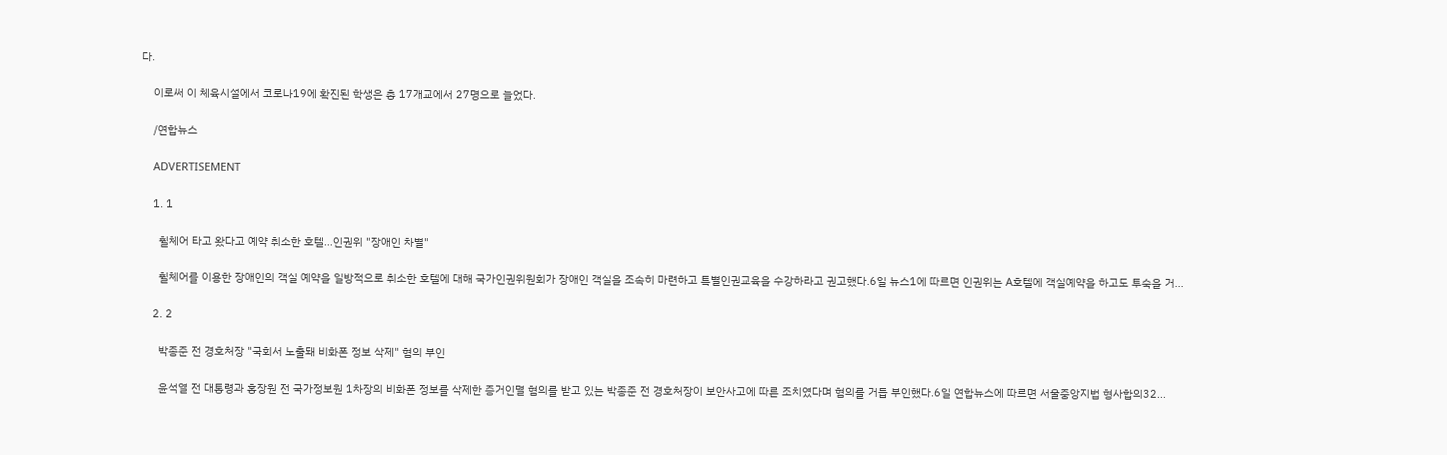다.

    이로써 이 체육시설에서 코로나19에 확진된 학생은 총 17개교에서 27명으로 늘었다.

    /연합뉴스

    ADVERTISEMENT

    1. 1

      휠체어 타고 왔다고 예약 취소한 호텔…인권위 "장애인 차별"

      휠체어를 이용한 장애인의 객실 예약을 일방적으로 취소한 호텔에 대해 국가인권위원회가 장애인 객실을 조속히 마련하고 특별인권교육을 수강하라고 권고했다.6일 뉴스1에 따르면 인권위는 A호텔에 객실예약을 하고도 투숙을 거...

    2. 2

      박종준 전 경호처장 "국회서 노출돼 비화폰 정보 삭제" 혐의 부인

      윤석열 전 대통령과 홍장원 전 국가정보원 1차장의 비화폰 정보를 삭제한 증거인멸 혐의를 받고 있는 박종준 전 경호처장이 보안사고에 따른 조치였다며 혐의를 거듭 부인했다.6일 연합뉴스에 따르면 서울중앙지법 형사합의32...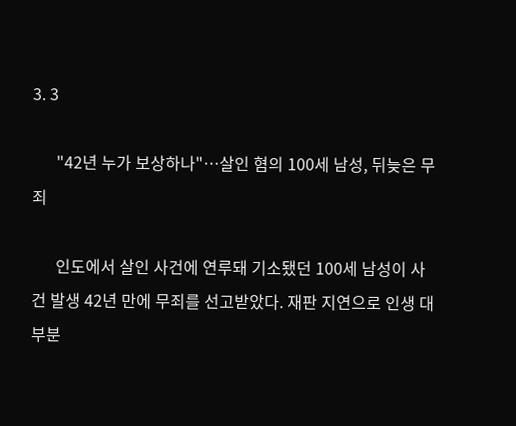3. 3

      "42년 누가 보상하나"…살인 혐의 100세 남성, 뒤늦은 무죄

      인도에서 살인 사건에 연루돼 기소됐던 100세 남성이 사건 발생 42년 만에 무죄를 선고받았다. 재판 지연으로 인생 대부분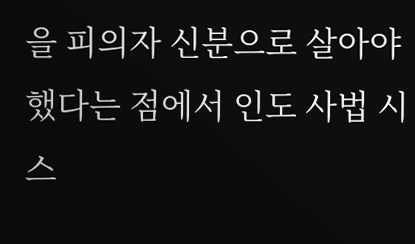을 피의자 신분으로 살아야 했다는 점에서 인도 사법 시스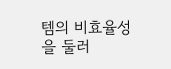템의 비효율성을 둘러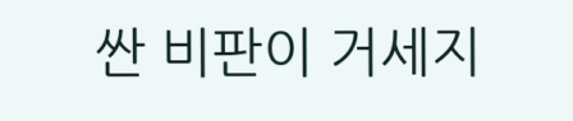싼 비판이 거세지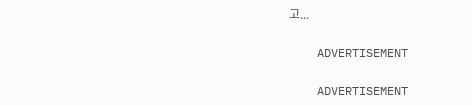고...

    ADVERTISEMENT

    ADVERTISEMENT